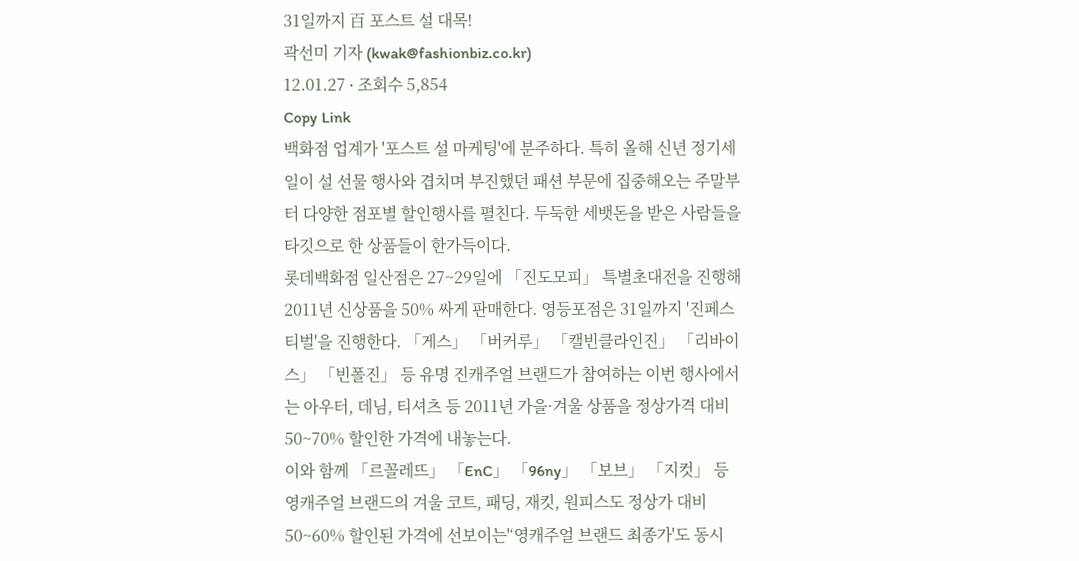31일까지 百 포스트 설 대목!
곽선미 기자 (kwak@fashionbiz.co.kr)
12.01.27 ∙ 조회수 5,854
Copy Link
백화점 업계가 '포스트 설 마케팅'에 분주하다. 특히 올해 신년 정기세일이 설 선물 행사와 겹치며 부진했던 패션 부문에 집중해오는 주말부터 다양한 점포별 할인행사를 펼친다. 두둑한 세뱃돈을 받은 사람들을 타깃으로 한 상품들이 한가득이다.
롯데백화점 일산점은 27~29일에 「진도모피」 특별초대전을 진행해 2011년 신상품을 50% 싸게 판매한다. 영등포점은 31일까지 '진페스티벌'을 진행한다. 「게스」 「버커루」 「캘빈클라인진」 「리바이스」 「빈폴진」 등 유명 진캐주얼 브랜드가 참여하는 이번 행사에서는 아우터, 데님, 티셔츠 등 2011년 가을·겨울 상품을 정상가격 대비 50~70% 할인한 가격에 내놓는다.
이와 함께 「르꼴레뜨」 「EnC」 「96ny」 「보브」 「지컷」 등 영캐주얼 브랜드의 겨울 코트, 패딩, 재킷, 원피스도 정상가 대비 50~60% 할인된 가격에 선보이는'‘영캐주얼 브랜드 최종가'도 동시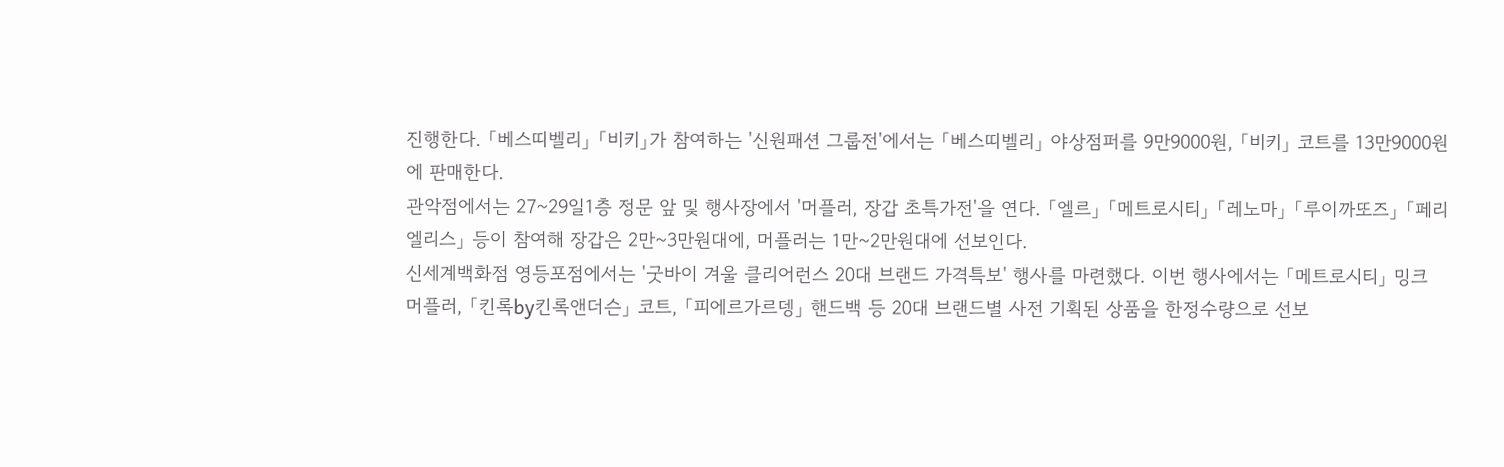진행한다. 「베스띠벨리」 「비키」가 참여하는 '신원패션 그룹전'에서는 「베스띠벨리」 야상점퍼를 9만9000원, 「비키」 코트를 13만9000원에 판매한다.
관악점에서는 27~29일1층 정문 앞 및 행사장에서 '머플러, 장갑 초특가전'을 연다. 「엘르」 「메트로시티」 「레노마」 「루이까또즈」 「페리엘리스」 등이 참여해 장갑은 2만~3만원대에, 머플러는 1만~2만원대에 선보인다.
신세계백화점 영등포점에서는 '굿바이 겨울 클리어런스 20대 브랜드 가격특보' 행사를 마련했다. 이번 행사에서는 「메트로시티」 밍크 머플러, 「킨록by킨록앤더슨」 코트, 「피에르가르뎅」 핸드백 등 20대 브랜드별 사전 기획된 상품을 한정수량으로 선보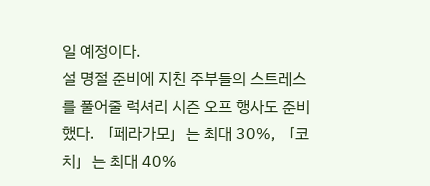일 예정이다.
설 명절 준비에 지친 주부들의 스트레스를 풀어줄 럭셔리 시즌 오프 행사도 준비했다. 「페라가모」는 최대 30%, 「코치」는 최대 40%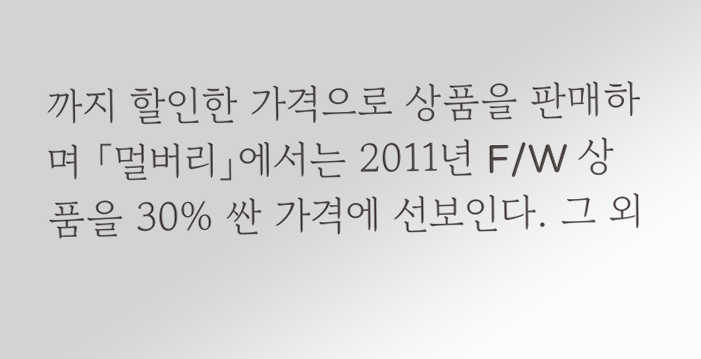까지 할인한 가격으로 상품을 판매하며 「멀버리」에서는 2011년 F/W 상품을 30% 싼 가격에 선보인다. 그 외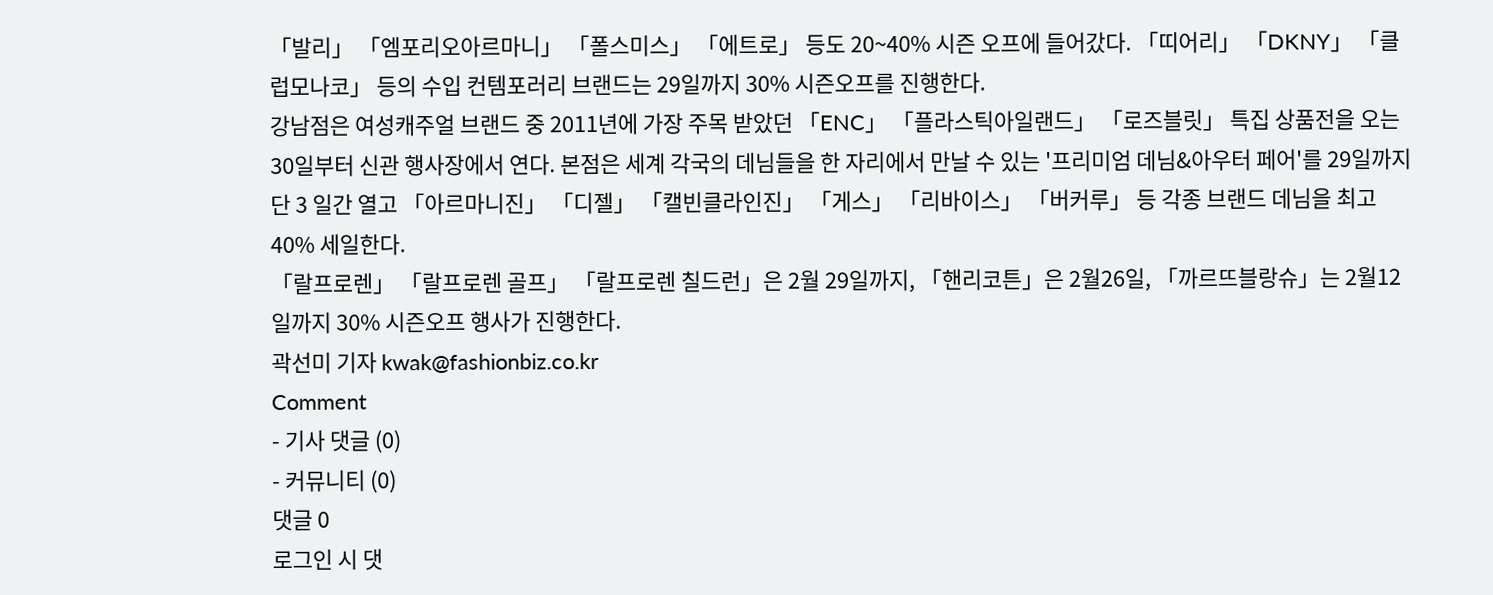「발리」 「엠포리오아르마니」 「폴스미스」 「에트로」 등도 20~40% 시즌 오프에 들어갔다. 「띠어리」 「DKNY」 「클럽모나코」 등의 수입 컨템포러리 브랜드는 29일까지 30% 시즌오프를 진행한다.
강남점은 여성캐주얼 브랜드 중 2011년에 가장 주목 받았던 「ENC」 「플라스틱아일랜드」 「로즈블릿」 특집 상품전을 오는 30일부터 신관 행사장에서 연다. 본점은 세계 각국의 데님들을 한 자리에서 만날 수 있는 '프리미엄 데님&아우터 페어'를 29일까지 단 3 일간 열고 「아르마니진」 「디젤」 「캘빈클라인진」 「게스」 「리바이스」 「버커루」 등 각종 브랜드 데님을 최고 40% 세일한다.
「랄프로렌」 「랄프로렌 골프」 「랄프로렌 칠드런」은 2월 29일까지, 「핸리코튼」은 2월26일, 「까르뜨블랑슈」는 2월12일까지 30% 시즌오프 행사가 진행한다.
곽선미 기자 kwak@fashionbiz.co.kr
Comment
- 기사 댓글 (0)
- 커뮤니티 (0)
댓글 0
로그인 시 댓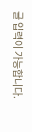글 입력이 가능합니다.